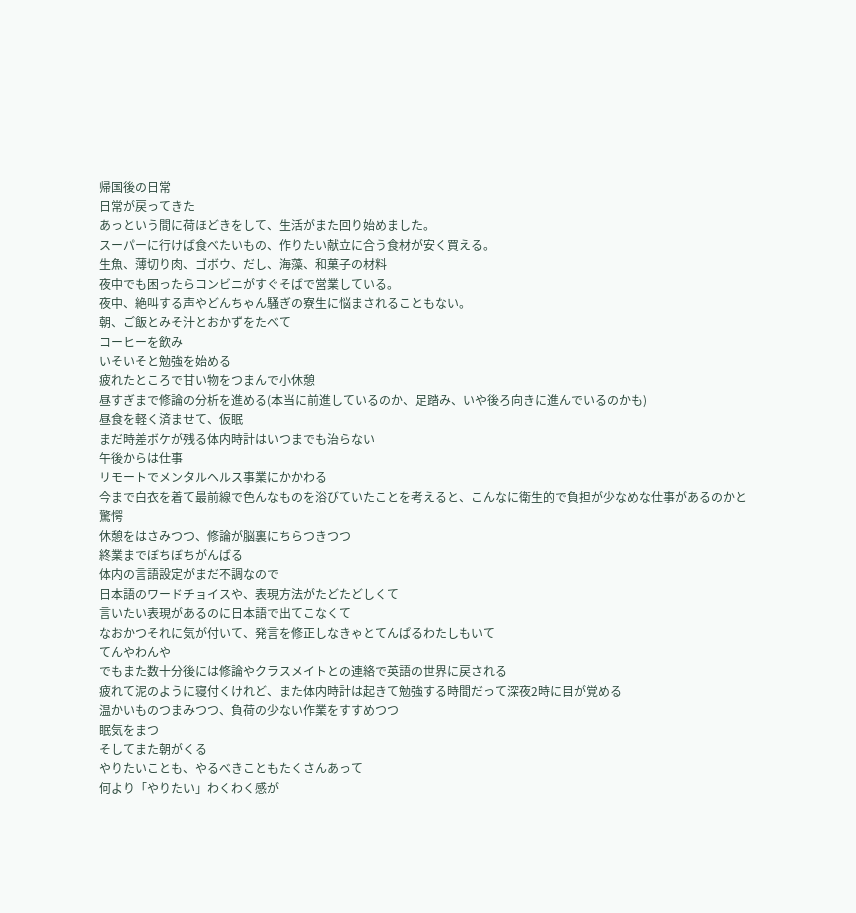帰国後の日常
日常が戻ってきた
あっという間に荷ほどきをして、生活がまた回り始めました。
スーパーに行けば食べたいもの、作りたい献立に合う食材が安く買える。
生魚、薄切り肉、ゴボウ、だし、海藻、和菓子の材料
夜中でも困ったらコンビニがすぐそばで営業している。
夜中、絶叫する声やどんちゃん騒ぎの寮生に悩まされることもない。
朝、ご飯とみそ汁とおかずをたべて
コーヒーを飲み
いそいそと勉強を始める
疲れたところで甘い物をつまんで小休憩
昼すぎまで修論の分析を進める(本当に前進しているのか、足踏み、いや後ろ向きに進んでいるのかも)
昼食を軽く済ませて、仮眠
まだ時差ボケが残る体内時計はいつまでも治らない
午後からは仕事
リモートでメンタルヘルス事業にかかわる
今まで白衣を着て最前線で色んなものを浴びていたことを考えると、こんなに衛生的で負担が少なめな仕事があるのかと驚愕
休憩をはさみつつ、修論が脳裏にちらつきつつ
終業までぼちぼちがんばる
体内の言語設定がまだ不調なので
日本語のワードチョイスや、表現方法がたどたどしくて
言いたい表現があるのに日本語で出てこなくて
なおかつそれに気が付いて、発言を修正しなきゃとてんぱるわたしもいて
てんやわんや
でもまた数十分後には修論やクラスメイトとの連絡で英語の世界に戻される
疲れて泥のように寝付くけれど、また体内時計は起きて勉強する時間だって深夜2時に目が覚める
温かいものつまみつつ、負荷の少ない作業をすすめつつ
眠気をまつ
そしてまた朝がくる
やりたいことも、やるべきこともたくさんあって
何より「やりたい」わくわく感が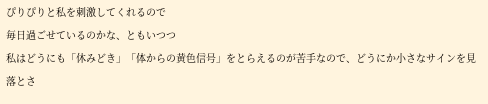ぴりぴりと私を刺激してくれるので
毎日過ごせているのかな、ともいつつ
私はどうにも「休みどき」「体からの黄色信号」をとらえるのが苦手なので、どうにか小さなサインを見落とさ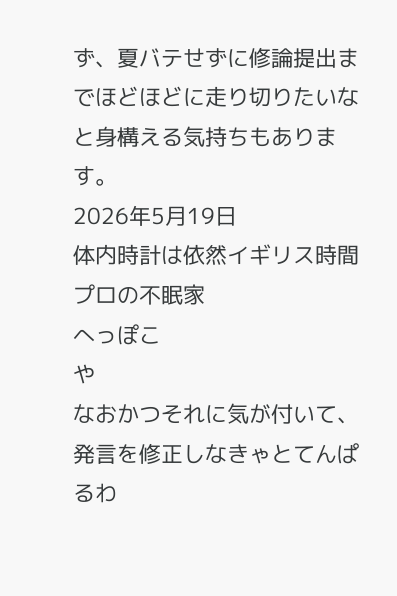ず、夏バテせずに修論提出までほどほどに走り切りたいなと身構える気持ちもあります。
2026年5月19日
体内時計は依然イギリス時間
プロの不眠家
へっぽこ
や
なおかつそれに気が付いて、発言を修正しなきゃとてんぱるわ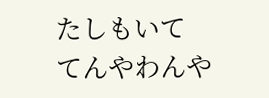たしもいて
てんやわんや